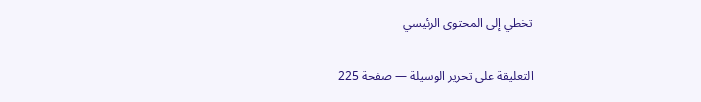تخطي إلى المحتوى الرئيسي

التعليقة على تحرير الوسيلة — صفحة 225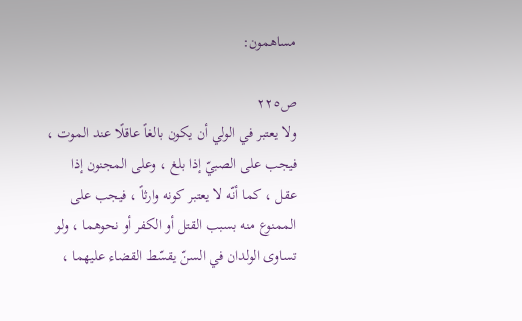مساهمون:

ص٢٢٥
ولا يعتبر في الولي أن يكون بالغاً عاقلًا عند الموت ، فيجب على الصبيّ إذا بلغ ، وعلى المجنون إذا عقل ، كما أنّه لا يعتبر كونه وارثاً ، فيجب على الممنوع منه بسبب القتل أو الكفر أو نحوهما ، ولو تساوى الولدان في السنّ يقسّط القضاء عليهما ،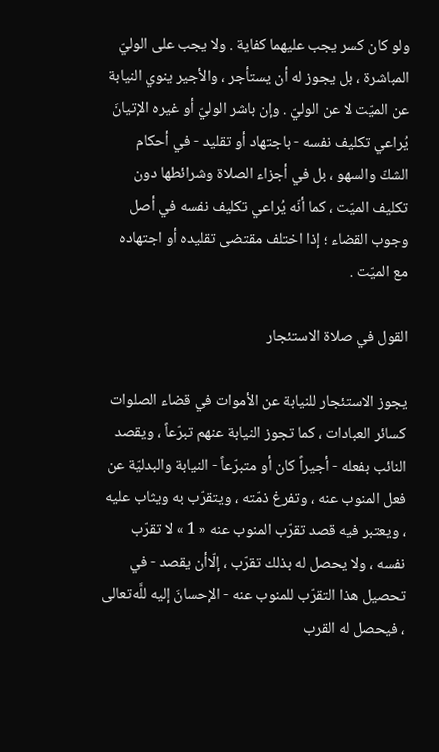ولو كان كسر يجب عليهما كفاية . ولا يجب على الوليّ المباشرة ، بل يجوز له أن يستأجر ، والأجير ينوي النيابة عن الميّت لا عن الوليّ . وإن باشر الوليّ أو غيره الإتيانَ يُراعي تكليف نفسه - باجتهاد أو تقليد - في أحكام الشكّ والسهو ، بل في أجزاء الصلاة وشرائطها دون تكليف الميّت ، كما أنّه يُراعي تكليف نفسه في أصل وجوب القضاء ؛ إذا اختلف مقتضى تقليده أو اجتهاده مع الميّت .

القول في صلاة الاستئجار

يجوز الاستئجار للنيابة عن الأموات في قضاء الصلوات كسائر العبادات ، كما تجوز النيابة عنهم تبرّعاً ، ويقصد النائب بفعله - أجيراً كان أو متبرّعاً - النيابة والبدليّة عن فعل المنوب عنه ، وتفرغ ذمّته ، ويتقرّب به ويثاب عليه ، ويعتبر فيه قصد تقرّب المنوب عنه « 1 » لا تقرّب نفسه ، ولا يحصل له بذلك تقرّب ، إلّاأن يقصد - في تحصيل هذا التقرّب للمنوب عنه - الإحسانَ إليه للَّه‌تعالى ، فيحصل له القرب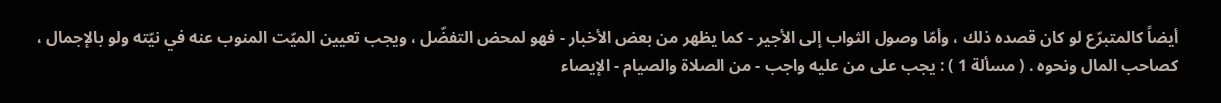أيضاً كالمتبرّع لو كان قصده ذلك ، وأمّا وصول الثواب إلى الأجير - كما يظهر من بعض الأخبار - فهو لمحض التفضّل ، ويجب تعيين الميّت المنوب عنه في نيّته ولو بالإجمال ، كصاحب المال ونحوه . ( مسألة 1 ) : يجب على من عليه واجب - من الصلاة والصيام - الإيصاء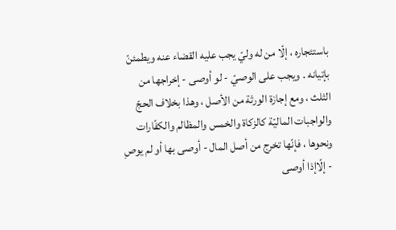باستئجاره ، إلّا من له وليّ يجب عليه القضاء عنه ويطمئنّ بإتيانه . ويجب على الوصيّ - لو أوصى - إخراجها من الثلث ، ومع إجازة الورثة من الأصل ، وهذا بخلاف الحجّ والواجبات الماليّة كالزكاة والخمس والمظالم والكفّارات ونحوها ، فإنّها تخرج من أصل المال - أوصى بها أو لم يوصِ - إلّاإذا أوصى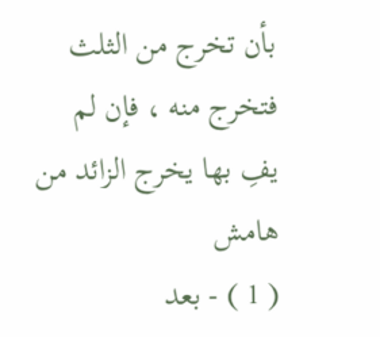بأن تخرج من الثلث فتخرج منه ، فإن لم يفِ بها يخرج الزائد من
هامش
( 1 ) - بعد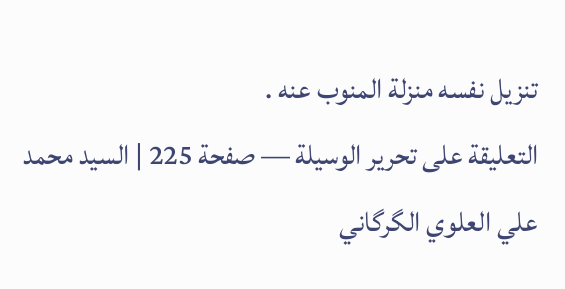تنزيل نفسه منزلة المنوب عنه .
التعليقة على تحرير الوسيلة — صفحة 225 | السيد محمد علي العلوي الگرگاني